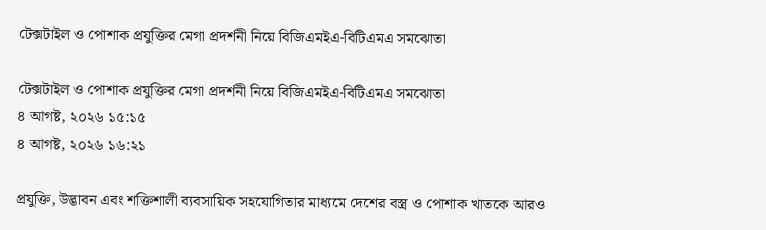টেক্সটাইল ও পোশাক প্রযুক্তির মেগা প্রদর্শনী নিয়ে বিজিএমইএ-বিটিএমএ সমঝোতা

টেক্সটাইল ও পোশাক প্রযুক্তির মেগা প্রদর্শনী নিয়ে বিজিএমইএ-বিটিএমএ সমঝোতা
৪ আগষ্ট, ২০২৬ ১৫:১৫
৪ আগষ্ট, ২০২৬ ১৬:২১

প্রযুক্তি, উদ্ভাবন এবং শক্তিশালী ব্যবসায়িক সহযোগিতার মাধ্যমে দেশের বস্ত্র ও পোশাক খাতকে আরও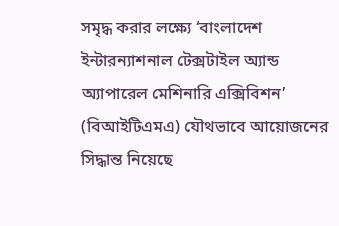সমৃদ্ধ করার লক্ষ্যে ‘বাংলাদেশ ইন্টারন্যাশনাল টেক্সটাইল অ্যান্ড অ্যাপারেল মেশিনারি এক্সিবিশন’ (বিআইটিএমএ) যৌথভাবে আয়োজনের সিদ্ধান্ত নিয়েছে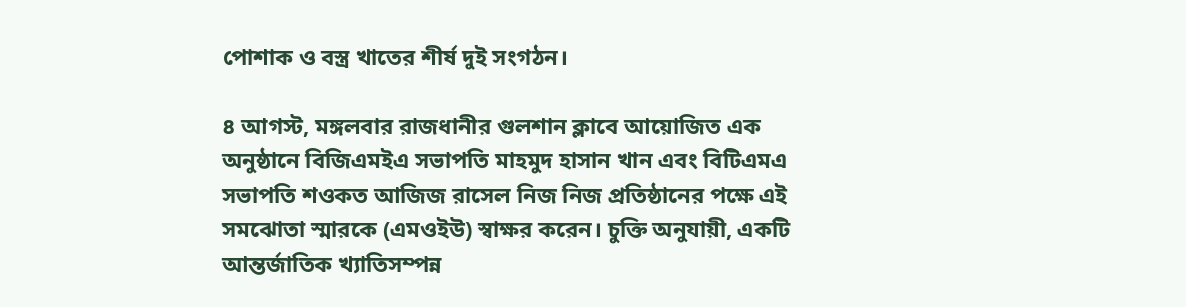পোশাক ও বস্ত্র খাতের শীর্ষ দুই সংগঠন।

৪ আগস্ট, মঙ্গলবার রাজধানীর গুলশান ক্লাবে আয়োজিত এক অনুষ্ঠানে বিজিএমইএ সভাপতি মাহমুদ হাসান খান এবং বিটিএমএ সভাপতি শওকত আজিজ রাসেল নিজ নিজ প্রতিষ্ঠানের পক্ষে এই সমঝোতা স্মারকে (এমওইউ) স্বাক্ষর করেন। চুক্তি অনুযায়ী, একটি আন্তর্জাতিক খ্যাতিসম্পন্ন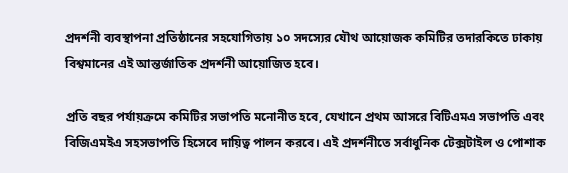প্রদর্শনী ব্যবস্থাপনা প্রতিষ্ঠানের সহযোগিতায় ১০ সদস্যের যৌথ আয়োজক কমিটির তদারকিতে ঢাকায় বিশ্বমানের এই আন্তর্জাতিক প্রদর্শনী আয়োজিত হবে।

প্রতি বছর পর্যায়ক্রমে কমিটির সভাপতি মনোনীত হবে, যেখানে প্রথম আসরে বিটিএমএ সভাপতি এবং বিজিএমইএ সহসভাপতি হিসেবে দায়িত্ব পালন করবে। এই প্রদর্শনীতে সর্বাধুনিক টেক্সটাইল ও পোশাক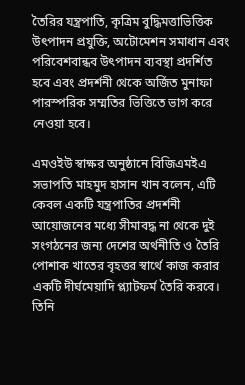তৈরির যন্ত্রপাতি, কৃত্রিম বুদ্ধিমত্তাভিত্তিক উৎপাদন প্রযুক্তি, অটোমেশন সমাধান এবং পরিবেশবান্ধব উৎপাদন ব্যবস্থা প্রদর্শিত হবে এবং প্রদর্শনী থেকে অর্জিত মুনাফা পারস্পরিক সম্মতির ভিত্তিতে ভাগ করে নেওয়া হবে।

এমওইউ স্বাক্ষর অনুষ্ঠানে বিজিএমইএ সভাপতি মাহমুদ হাসান খান বলেন, এটি কেবল একটি যন্ত্রপাতির প্রদর্শনী আয়োজনের মধ্যে সীমাবদ্ধ না থেকে দুই সংগঠনের জন্য দেশের অর্থনীতি ও তৈরি পোশাক খাতের বৃহত্তর স্বার্থে কাজ করার একটি দীর্ঘমেয়াদি প্ল্যাটফর্ম তৈরি করবে। তিনি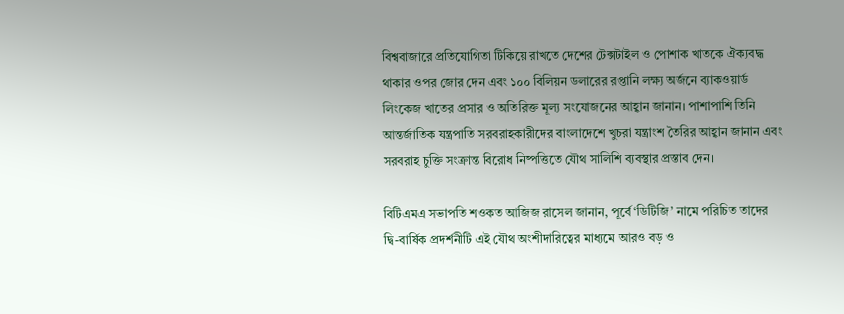বিশ্ববাজারে প্রতিযোগিতা টিকিয়ে রাখতে দেশের টেক্সটাইল ও পোশাক খাতকে ঐক্যবদ্ধ থাকার ওপর জোর দেন এবং ১০০ বিলিয়ন ডলারের রপ্তানি লক্ষ্য অর্জনে ব্যাকওয়ার্ড লিংকেজ খাতের প্রসার ও অতিরিক্ত মূল্য সংযোজনের আহ্বান জানান। পাশাপাশি তিনি আন্তর্জাতিক যন্ত্রপাতি সরবরাহকারীদের বাংলাদেশে খুচরা যন্ত্রাংশ তৈরির আহ্বান জানান এবং সরবরাহ চুক্তি সংক্রান্ত বিরোধ নিষ্পত্তিতে যৌথ সালিশি ব্যবস্থার প্রস্তাব দেন।

বিটিএমএ সভাপতি শওকত আজিজ রাসেল জানান, পূর্বে ‘ডিটিজি’ নামে পরিচিত তাদের দ্বি-বার্ষিক প্রদর্শনীটি এই যৌথ অংশীদারিত্বের মাধ্যমে আরও বড় ও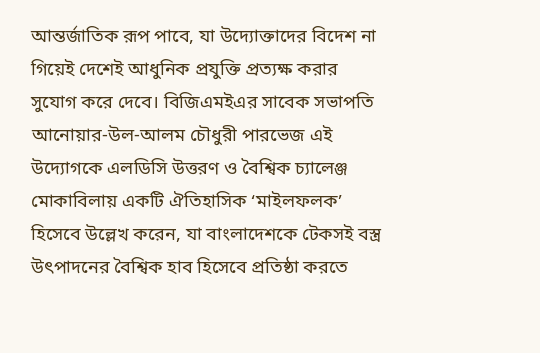আন্তর্জাতিক রূপ পাবে, যা উদ্যোক্তাদের বিদেশ না গিয়েই দেশেই আধুনিক প্রযুক্তি প্রত্যক্ষ করার সুযোগ করে দেবে। বিজিএমইএর সাবেক সভাপতি আনোয়ার-উল-আলম চৌধুরী পারভেজ এই উদ্যোগকে এলডিসি উত্তরণ ও বৈশ্বিক চ্যালেঞ্জ মোকাবিলায় একটি ঐতিহাসিক ‘মাইলফলক’ হিসেবে উল্লেখ করেন, যা বাংলাদেশকে টেকসই বস্ত্র উৎপাদনের বৈশ্বিক হাব হিসেবে প্রতিষ্ঠা করতে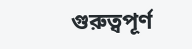গুরুত্বপূর্ণ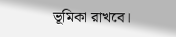ভূমিকা রাখবে।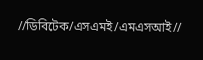//ডিবিটেক/এসএমই/এমএসআই//